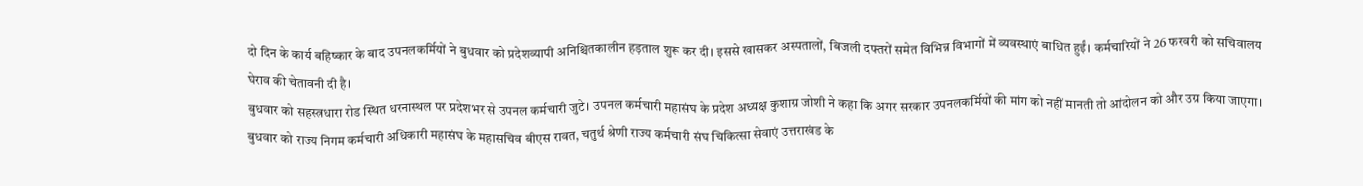दो दिन के कार्य बहिष्कार के बाद उपनलकर्मियों ने बुधवार को प्रदेशव्यापी अनिश्चितकालीन हड़ताल शुरू कर दी। इससे खासकर अस्पतालों, बिजली दफ्तरों समेत विभिन्न विभागों में व्यवस्थाएं बाधित हुईं। कर्मचारियों ने 26 फरवरी को सचिवालय घेराव की चेतावनी दी है।
बुधवार को सहस्त्रधारा रोड स्थित धरनास्थल पर प्रदेशभर से उपनल कर्मचारी जुटे। उपनल कर्मचारी महासंघ के प्रदेश अध्यक्ष कुशाग्र जोशी ने कहा कि अगर सरकार उपनलकर्मियों की मांग को नहीं मानती तो आंदोलन को और उग्र किया जाएगा।
बुधवार को राज्य निगम कर्मचारी अधिकारी महासंघ के महासचिव बीएस रावत, चतुर्थ श्रेणी राज्य कर्मचारी संघ चिकित्सा सेवाएं उत्तराखंड के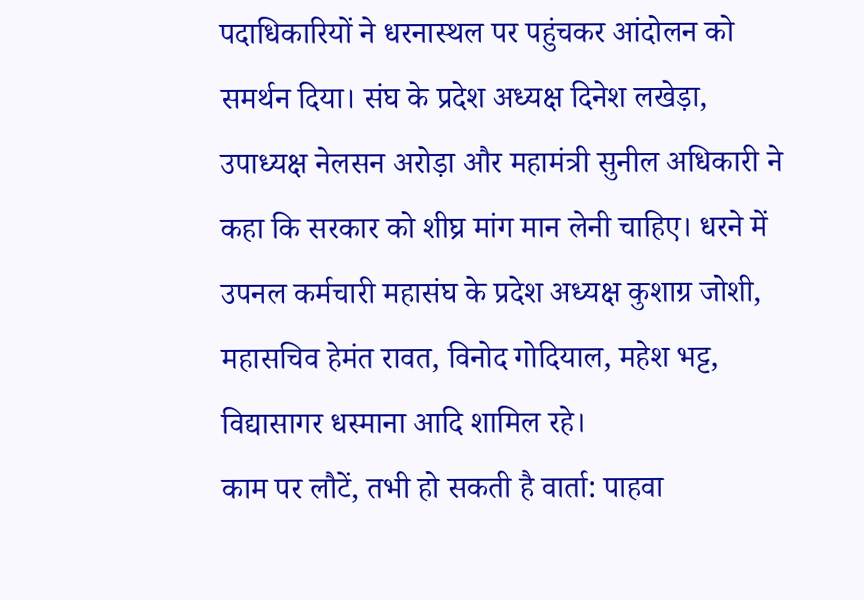पदाधिकारियों ने धरनास्थल पर पहुंचकर आंदोलन को समर्थन दिया। संघ के प्रदेश अध्यक्ष दिनेश लखेड़ा, उपाध्यक्ष नेलसन अरोड़ा और महामंत्री सुनील अधिकारी ने कहा कि सरकार को शीघ्र मांग मान लेनी चाहिए। धरने में उपनल कर्मचारी महासंघ के प्रदेश अध्यक्ष कुशाग्र जोशी, महासचिव हेमंत रावत, विनोद गोदियाल, महेश भट्ट, विद्यासागर धस्माना आदि शामिल रहे।
काम पर लौटें, तभी हो सकती है वार्ता: पाहवा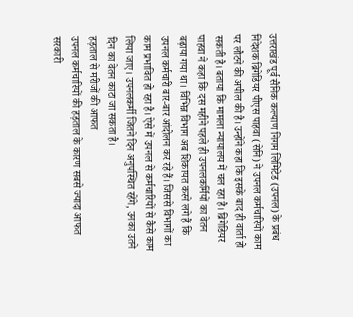उत्तराखंड पूर्व सैनिक कल्याण निगम लिमिटेड (उपनल) के प्रबंध निदेशक ब्रिगेडियर पीएस पाहवा (सेनि) ने उपनल कर्मचारियों काम पर लौटने की अपील की है। उन्होंने कहा कि इसके बाद ही वार्ता हो सकती है। बताया कि मामला न्यायालय में चल रहा है। ब्रिगेडियर पाहवा ने कहा कि दस महीने पहले ही उपनलकर्मियों का वेतन बढ़ाया गया था। विभिन्न विभाग अब शिकायत करने लगे हैं कि उपनल कर्मचारी बार-बार आंदोलन कर रहे हैं। जिससे विभागों का काम प्रभावित हो रहा है। ऐसे में उपनल से कर्मचारियों से कैसे काम लिया जाए। उपनलकर्मी जितने दिन अनुपस्थित रहेंगे, उनका उतने दिन का वेतन काटा जा सकता है।
हड़ताल से मरीजों की आफत
उपनल कर्मचारियों की हड़ताल के कारण सबसे ज्यादा आफत सरकारी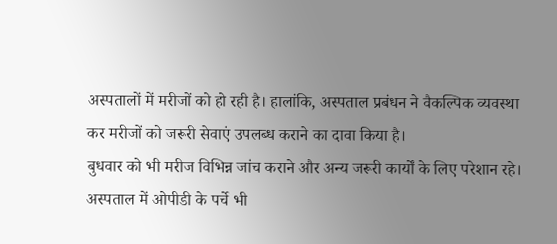अस्पतालों में मरीजों को हो रही है। हालांकि, अस्पताल प्रबंधन ने वैकल्पिक व्यवस्था कर मरीजों को जरूरी सेवाएं उपलब्ध कराने का दावा किया है।
बुधवार को भी मरीज विभिन्न जांच कराने और अन्य जरूरी कार्यों के लिए परेशान रहे। अस्पताल में ओपीडी के पर्चे भी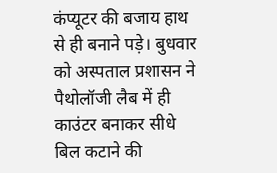कंप्यूटर की बजाय हाथ से ही बनाने पड़े। बुधवार को अस्पताल प्रशासन ने पैथोलॉजी लैब में ही काउंटर बनाकर सीधे बिल कटाने की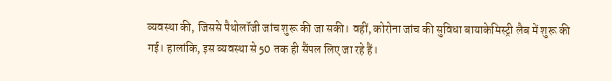व्यवस्था की, जिससे पैथोलॉजी जांच शुरू की जा सकी। वहीं, कोरोना जांच की सुविधा बायाकेमिस्ट्री लैब में शुरू की गई। हालांकि, इस व्यवस्था से 50 तक ही सैंपल लिए जा रहे हैं।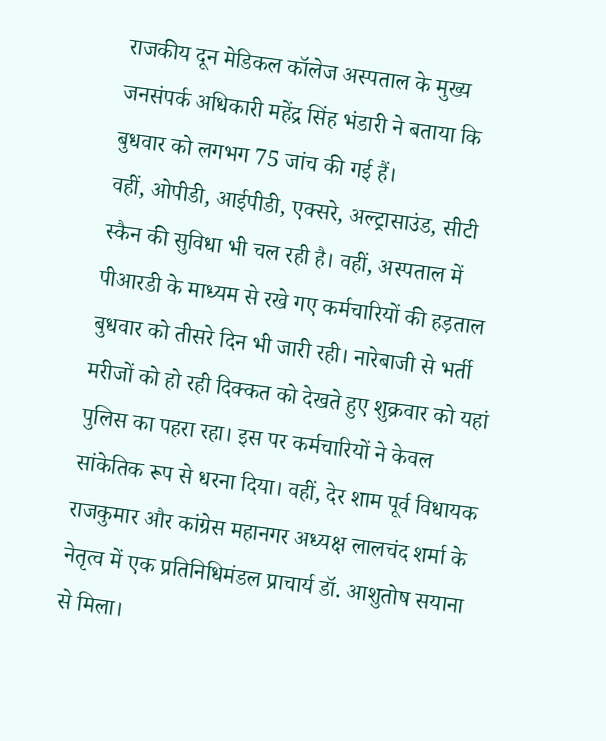राजकीय दून मेडिकल कॉलेज अस्पताल के मुख्य जनसंपर्क अधिकारी महेंद्र सिंह भंडारी ने बताया कि बुधवार को लगभग 75 जांच की गई हैं।
वहीं, ओपीडी, आईपीडी, एक्सरे, अल्ट्रासाउंड, सीटी स्कैन की सुविधा भी चल रही है। वहीं, अस्पताल में पीआरडी के माध्यम से रखे गए कर्मचारियों की हड़ताल बुधवार को तीसरे दिन भी जारी रही। नारेबाजी से भर्ती मरीजों को हो रही दिक्कत को देखते हुए शुक्रवार को यहां पुलिस का पहरा रहा। इस पर कर्मचारियों ने केवल सांकेतिक रूप से धरना दिया। वहीं, देर शाम पूर्व विधायक राजकुमार और कांग्रेस महानगर अध्यक्ष लालचंद शर्मा के नेतृत्व में एक प्रतिनिधिमंडल प्राचार्य डॉ. आशुतोष सयाना से मिला।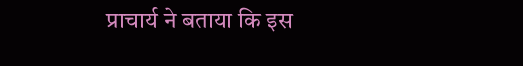प्राचार्य ने बताया कि इस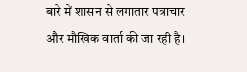बारे में शासन से लगातार पत्राचार और मौखिक वार्ता की जा रही है।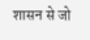शासन से जो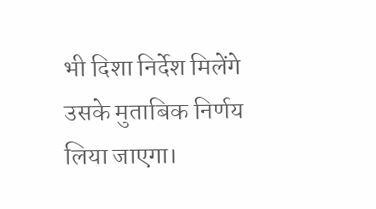भी दिशा निर्देश मिलेंगे उसके मुताबिक निर्णय लिया जाएगा।